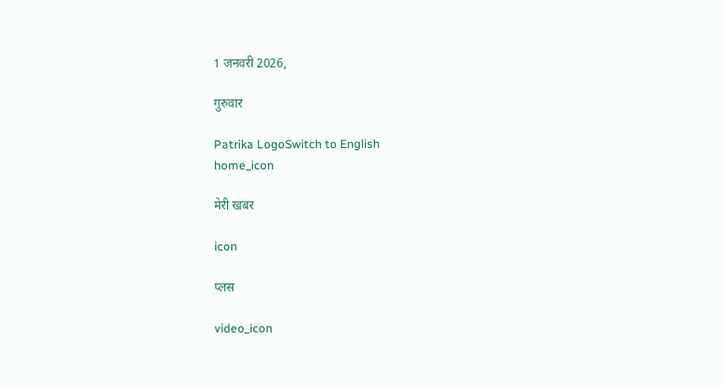1 जनवरी 2026,

गुरुवार

Patrika LogoSwitch to English
home_icon

मेरी खबर

icon

प्लस

video_icon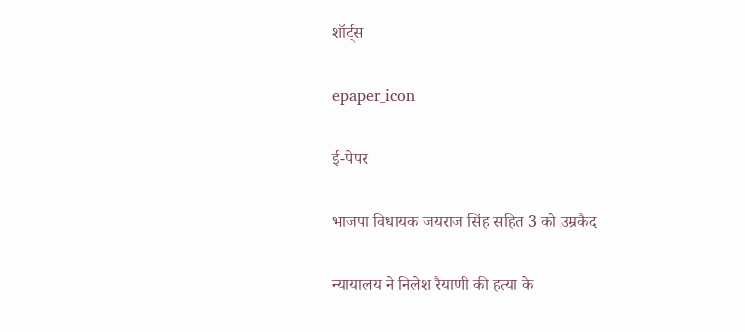शॉर्ट्स

epaper_icon

ई-पेपर

भाजपा विधायक जयराज सिंह सहित 3 को उम्रकैद

न्यायालय ने निलेश रैयाणी की हत्या के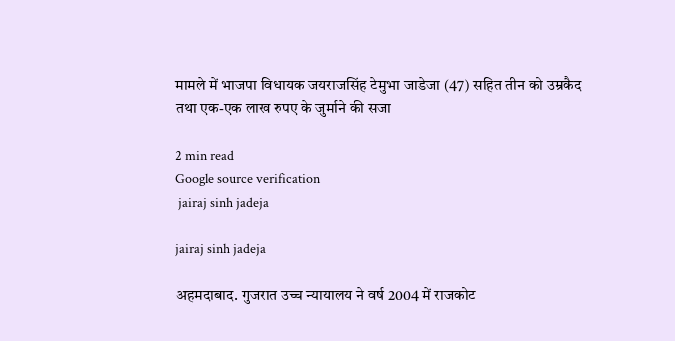मामले में भाजपा विधायक जयराजसिंह टेमुभा जाडेजा (47) सहित तीन को उम्रकैद तथा एक-एक लाख रुपए के जुर्माने की सजा

2 min read
Google source verification
 jairaj sinh jadeja

jairaj sinh jadeja

अहमदाबाद. गुजरात उच्च न्यायालय ने वर्ष 2004 में राजकोट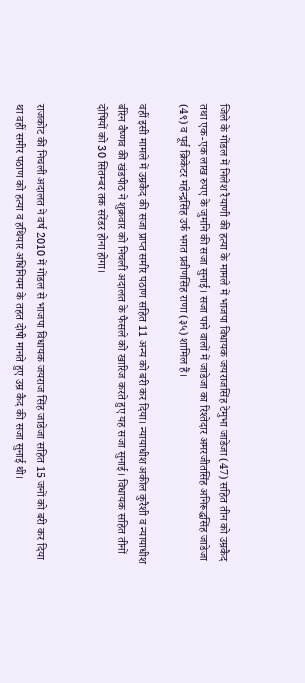जिले के गोंडल में निलेश रैयाणी की हत्या के मामले में भाजपा विधायक जयराजसिंह टेमुभा जाडेजा (47) सहित तीन को उम्रकैद तथा एक-एक लाख रुपए के जुर्माने की सजा सुनाई। सजा पाने वालों में जाडेजा का रिश्तेदार अमरजीतसिंह अनिरूद्धसिंह जाडेजा (4९) व पूर्व क्रिकेटर महेन्द्रसिंह उर्फ भगत प्रवीणसिंह राणा (३५) शामिल हैं।

वहीं इसी मामले में उम्रकैद की सजा प्राप्त समीर पठाण सहित 11 अन्य को बरी कर दिया। न्यायाधीश अकील कुरैशी व न्यायाधीश बीरेन वैष्णव की खंडपीठ ने शुक्रवार को निचली अदालत के फैसले को खारिज करते हुए यह सजा सुनाई। विधायक सहित तीनों दोषियों को 30 सितम्बर तक सरेंडर होना होगा।


राजकोट की निचली अदालत ने वर्ष 2010 में गोंडल से भाजपा विधायक जयराज सिंह जाडेजा सहित 15 जनों को बरी कर दिया था वहीं समीर पठाण को हत्या व हथियार अधिनियम के तहत दोषी मानते हुए उम्र कैद की सजा सुनाई थी।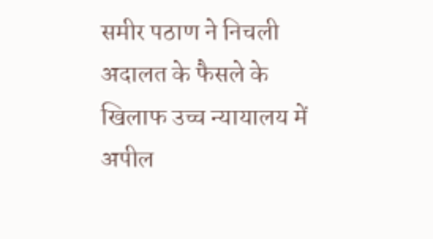समीर पठाण ने निचली अदालत के फैसले के खिलाफ उच्च न्यायालय में अपील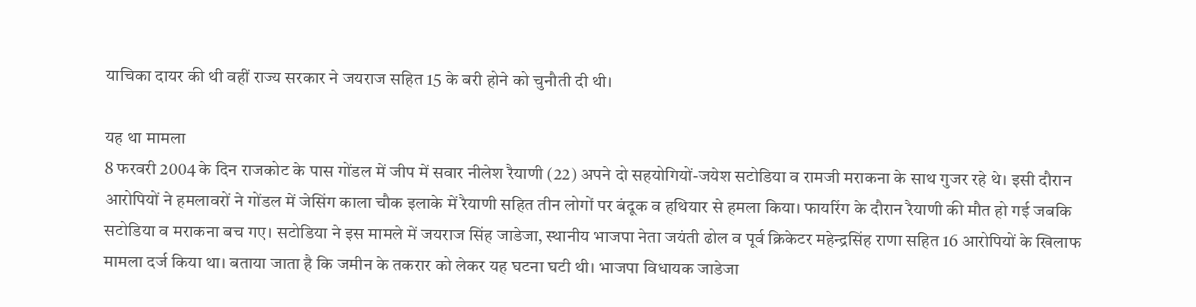याचिका दायर की थी वहीं राज्य सरकार ने जयराज सहित 15 के बरी होने को चुनौती दी थी।

यह था मामला
8 फरवरी 2004 के दिन राजकोट के पास गोंडल में जीप में सवार नीलेश रैयाणी (22) अपने दो सहयोगियों-जयेश सटोडिया व रामजी मराकना के साथ गुजर रहे थे। इसी दौरान आरोपियों ने हमलावरों ने गोंडल में जेसिंग काला चौक इलाके में रैयाणी सहित तीन लोगों पर बंदूक व हथियार से हमला किया। फायरिंग के दौरान रैयाणी की मौत हो गई जबकि सटोडिया व मराकना बच गए। सटोडिया ने इस मामले में जयराज सिंह जाडेजा, स्थानीय भाजपा नेता जयंती ढोल व पूर्व क्रिकेटर महेन्द्रसिंह राणा सहित 16 आरोपियों के खिलाफ मामला दर्ज किया था। बताया जाता है कि जमीन के तकरार को लेकर यह घटना घटी थी। भाजपा विधायक जाडेजा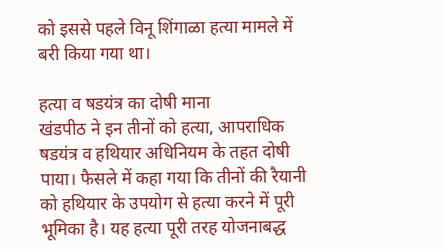को इससे पहले विनू शिंगाळा हत्या मामले में बरी किया गया था।

हत्या व षडयंत्र का दोषी माना
खंडपीठ ने इन तीनों को हत्या, आपराधिक षडयंत्र व हथियार अधिनियम के तहत दोषी पाया। फैसले में कहा गया कि तीनों की रैयानी को हथियार के उपयोग से हत्या करने में पूरी भूमिका है। यह हत्या पूरी तरह योजनाबद्ध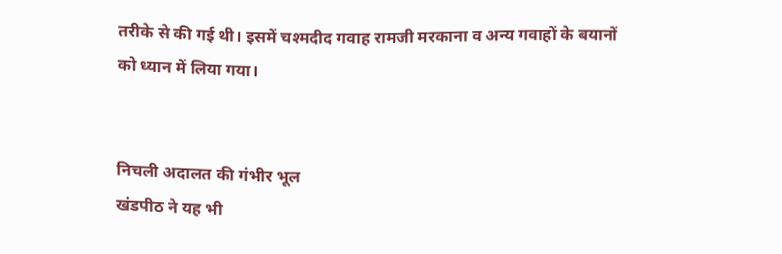तरीके से की गई थी। इसमें चश्मदीद गवाह रामजी मरकाना व अन्य गवाहों के बयानों को ध्यान में लिया गया।


निचली अदालत की गंभीर भूल
खंडपीठ ने यह भी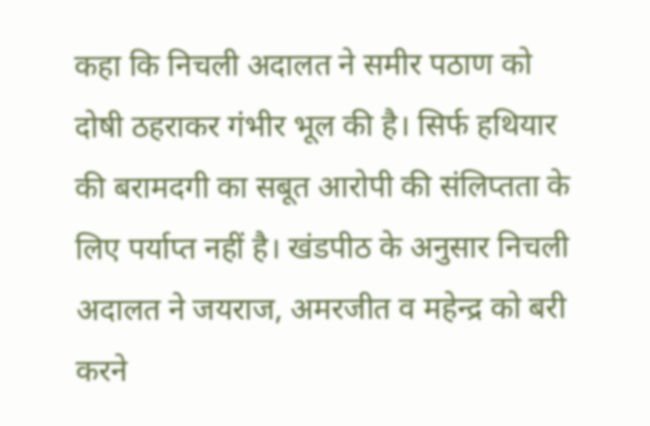कहा कि निचली अदालत ने समीर पठाण को दोषी ठहराकर गंभीर भूल की है। सिर्फ हथियार की बरामदगी का सबूत आरोपी की संलिप्तता के लिए पर्याप्त नहीं है। खंडपीठ के अनुसार निचली अदालत ने जयराज, अमरजीत व महेन्द्र को बरी करने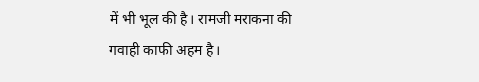में भी भूल की है। रामजी मराकना की गवाही काफी अहम है।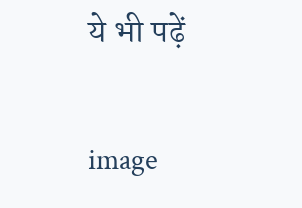ये भी पढ़ें

image